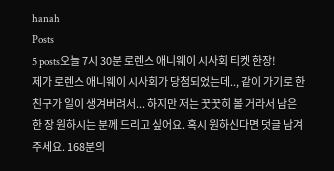hanah
Posts
5 posts오늘 7시 30분 로렌스 애니웨이 시사회 티켓 한장!
제가 로렌스 애니웨이 시사회가 당첨되었는데.., 같이 가기로 한 친구가 일이 생겨버려서... 하지만 저는 꿋꿋히 볼 거라서 남은 한 장 원하시는 분께 드리고 싶어요. 혹시 원하신다면 덧글 남겨주세요. 168분의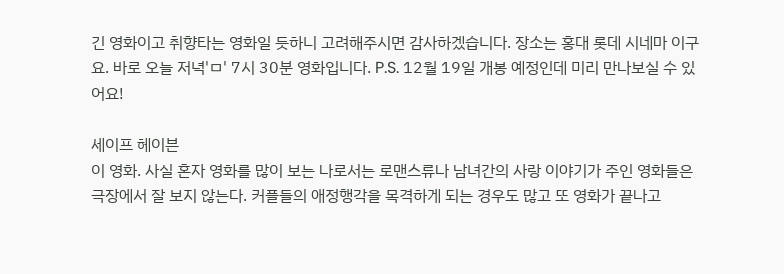긴 영화이고 취향타는 영화일 듯하니 고려해주시면 감사하겠습니다. 장소는 홍대 롯데 시네마 이구요. 바로 오늘 저녁'ㅁ' 7시 30분 영화입니다. P.S. 12월 19일 개봉 예정인데 미리 만나보실 수 있어요!

세이프 헤이븐
이 영화. 사실 혼자 영화를 많이 보는 나로서는 로맨스류나 남녀간의 사랑 이야기가 주인 영화들은 극장에서 잘 보지 않는다. 커플들의 애정행각을 목격하게 되는 경우도 많고 또 영화가 끝나고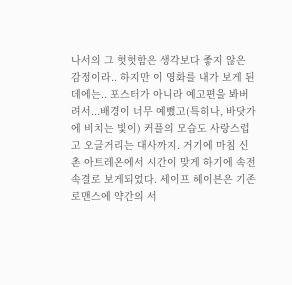나서의 그 헛헛함은 생각보다 좋지 않은 감정이라.. 하지만 이 영화를 내가 보게 된 데에는.. 포스터가 아니라 예고편을 봐버려서...배경이 너무 예뻤고(특히나, 바닷가에 비치는 빛이) 커플의 모습도 사랑스럽고 오글거리는 대사까지. 거기에 마침 신촌 아트레온에서 시간이 맞게 하기에 속전속결로 보게되었다. 세이프 헤이븐은 기존 로맨스에 약간의 서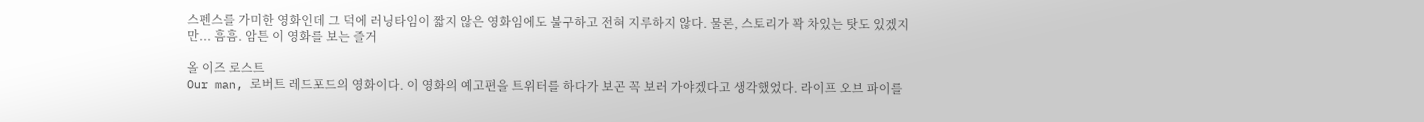스펜스를 가미한 영화인데 그 덕에 러닝타임이 짧지 않은 영화임에도 불구하고 전혀 지루하지 않다. 물론, 스토리가 꽉 차있는 탓도 있겠지만... 흠흠. 암튼 이 영화를 보는 즐거

올 이즈 로스트
Our man, 로버트 레드포드의 영화이다. 이 영화의 예고편을 트위터를 하다가 보곤 꼭 보러 가야겠다고 생각했었다. 라이프 오브 파이를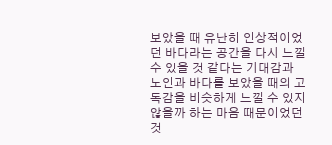보았을 때 유난히 인상적이었던 바다라는 공간을 다시 느낄 수 있을 것 같다는 기대감과 노인과 바다를 보았을 때의 고독감을 비슷하게 느낄 수 있지 않을까 하는 마음 때문이었던 것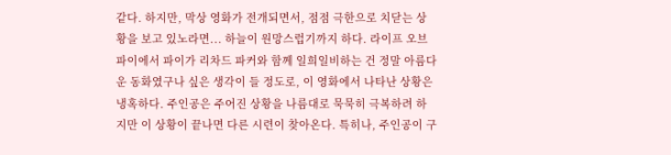같다. 하지만, 막상 영화가 전개되면서, 점점 극한으로 치닫는 상황을 보고 있노라면... 하늘이 원망스럽기까지 하다. 라이프 오브 파이에서 파이가 리차드 파커와 함께 일희일비하는 건 정말 아름다운 동화였구나 싶은 생각이 들 정도로, 이 영화에서 나타난 상황은 냉혹하다. 주인공은 주어진 상황을 나름대로 묵묵히 극복하려 하지만 이 상황이 끝나면 다른 시련이 찾아온다. 특히나, 주인공이 구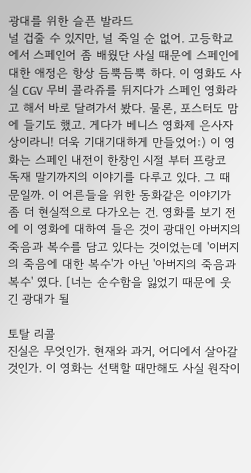광대를 위한 슬픈 발라드
널 겁줄 수 있지만, 널 죽일 순 없어. 고등학교에서 스페인어 좀 배웠단 사실 때문에 스페인에 대한 애정은 항상 듬뿍듬뿍 하다. 이 영화도 사실 CGV 무비 콜라쥬를 뒤지다가 스페인 영화라고 해서 바로 달려가서 봤다. 물론, 포스터도 맘에 들기도 했고. 게다가 베니스 영화제 은사자 상이라니! 더욱 기대기대하게 만들었어:) 이 영화는 스페인 내전이 한창인 시절 부터 프랑코 독재 말기까지의 이야기를 다루고 있다. 그 때문일까. 이 어른들을 위한 동화같은 이야기가 좀 더 현실적으로 다가오는 건. 영화를 보기 전에 이 영화에 대하여 들은 것이 광대인 아버지의 죽음과 복수를 담고 있다는 것이었는데 '이버지의 죽음에 대한 복수'가 아닌 '아버지의 죽음과 복수' 였다. [너는 순수함을 잃었기 때문에 웃긴 광대가 될

토탈 리콜
진실은 무엇인가. 현재와 과거, 어디에서 살아갈 것인가. 이 영화는 선택할 때만해도 사실 원작이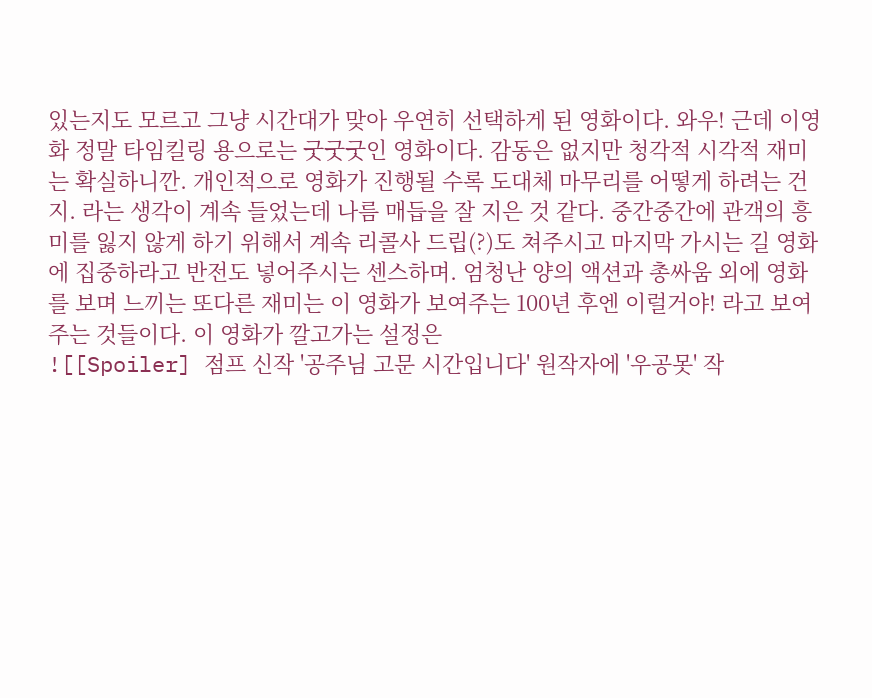있는지도 모르고 그냥 시간대가 맞아 우연히 선택하게 된 영화이다. 와우! 근데 이영화 정말 타임킬링 용으로는 굿굿굿인 영화이다. 감동은 없지만 청각적 시각적 재미는 확실하니깐. 개인적으로 영화가 진행될 수록 도대체 마무리를 어떻게 하려는 건지. 라는 생각이 계속 들었는데 나름 매듭을 잘 지은 것 같다. 중간중간에 관객의 흥미를 잃지 않게 하기 위해서 계속 리콜사 드립(?)도 쳐주시고 마지막 가시는 길 영화에 집중하라고 반전도 넣어주시는 센스하며. 엄청난 양의 액션과 총싸움 외에 영화를 보며 느끼는 또다른 재미는 이 영화가 보여주는 100년 후엔 이럴거야! 라고 보여주는 것들이다. 이 영화가 깔고가는 설정은
![[Spoiler] 점프 신작 '공주님 고문 시간입니다' 원작자에 '우공못' 작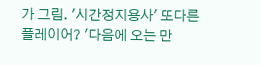가 그림. '시간정지용사' 또다른 플레이어? '다음에 오는 만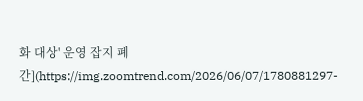화 대상' 운영 잡지 폐간](https://img.zoomtrend.com/2026/06/07/1780881297-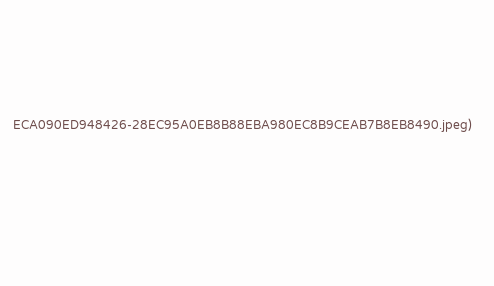ECA090ED948426-28EC95A0EB8B88EBA980EC8B9CEAB7B8EB8490.jpeg)